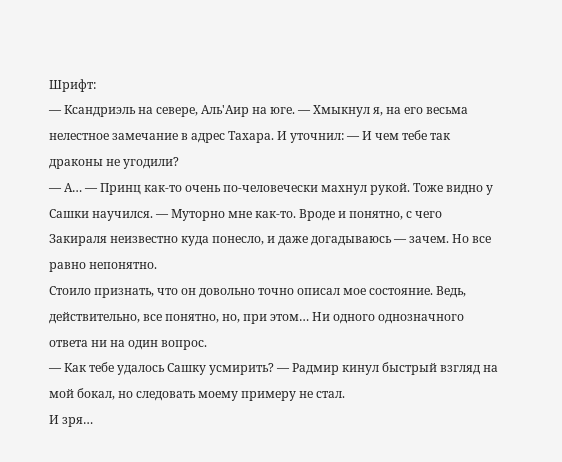Шрифт:
— Ксандриэль на севере, Аль'Аир на юге. — Хмыкнул я, на его весьма нелестное замечание в адрес Тахара. И уточнил: — И чем тебе так драконы не угодили?
— А… — Принц как-то очень по-человечески махнул рукой. Тоже видно у Сашки научился. — Муторно мне как-то. Вроде и понятно, с чего Закираля неизвестно куда понесло, и даже догадываюсь — зачем. Но все равно непонятно.
Стоило признать, что он довольно точно описал мое состояние. Ведь, действительно, все понятно, но, при этом… Ни одного однозначного ответа ни на один вопрос.
— Как тебе удалось Сашку усмирить? — Радмир кинул быстрый взгляд на мой бокал, но следовать моему примеру не стал.
И зря…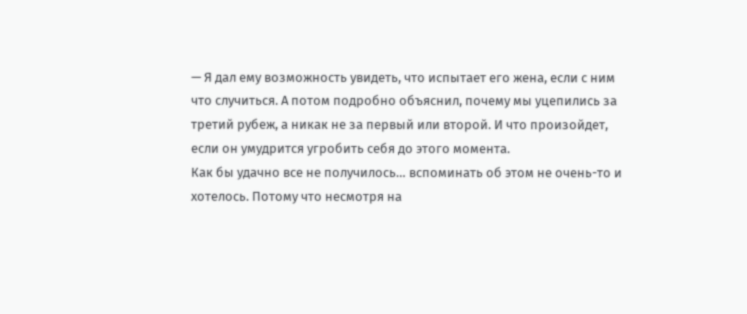— Я дал ему возможность увидеть, что испытает его жена, если с ним что случиться. А потом подробно объяснил, почему мы уцепились за третий рубеж, а никак не за первый или второй. И что произойдет, если он умудрится угробить себя до этого момента.
Как бы удачно все не получилось… вспоминать об этом не очень-то и хотелось. Потому что несмотря на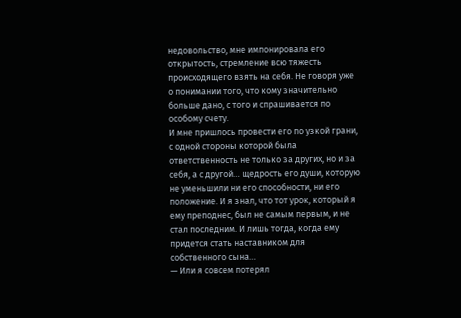недовольство, мне импонировала его открытость, стремление всю тяжесть происходящего взять на себя. Не говоря уже о понимании того, что кому значительно больше дано, с того и спрашивается по особому счету.
И мне пришлось провести его по узкой грани, с одной стороны которой была ответственность не только за других, но и за себя, а с другой… щедрость его души, которую не уменьшили ни его способности, ни его положение. И я знал, что тот урок, который я ему преподнес, был не самым первым, и не стал последним. И лишь тогда, когда ему придется стать наставником для собственного сына…
— Или я совсем потерял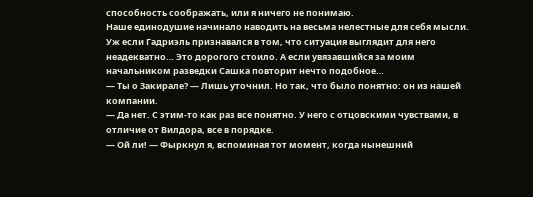способность соображать, или я ничего не понимаю.
Наше единодушие начинало наводить на весьма нелестные для себя мысли. Уж если Гадриэль признавался в том, что ситуация выглядит для него неадекватно… Это дорогого стоило. А если увязавшийся за моим начальником разведки Сашка повторит нечто подобное…
— Ты о Закирале? — Лишь уточнил. Но так, что было понятно: он из нашей компании.
— Да нет. С этим-то как раз все понятно. У него с отцовскими чувствами, в отличие от Вилдора, все в порядке.
— Ой ли! — Фыркнул я, вспоминая тот момент, когда нынешний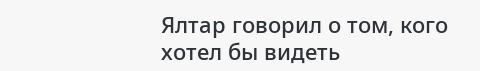Ялтар говорил о том, кого хотел бы видеть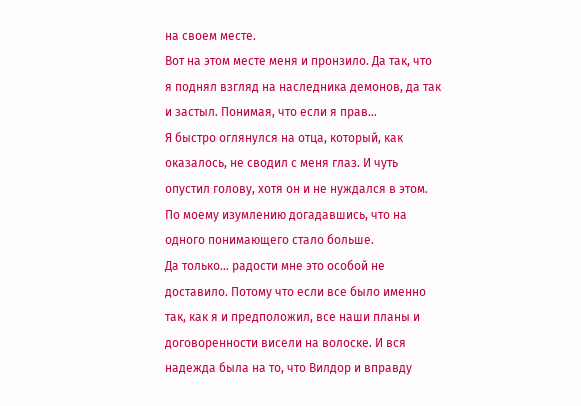на своем месте.
Вот на этом месте меня и пронзило. Да так, что я поднял взгляд на наследника демонов, да так и застыл. Понимая, что если я прав…
Я быстро оглянулся на отца, который, как оказалось, не сводил с меня глаз. И чуть опустил голову, хотя он и не нуждался в этом. По моему изумлению догадавшись, что на одного понимающего стало больше.
Да только… радости мне это особой не доставило. Потому что если все было именно так, как я и предположил, все наши планы и договоренности висели на волоске. И вся надежда была на то, что Вилдор и вправду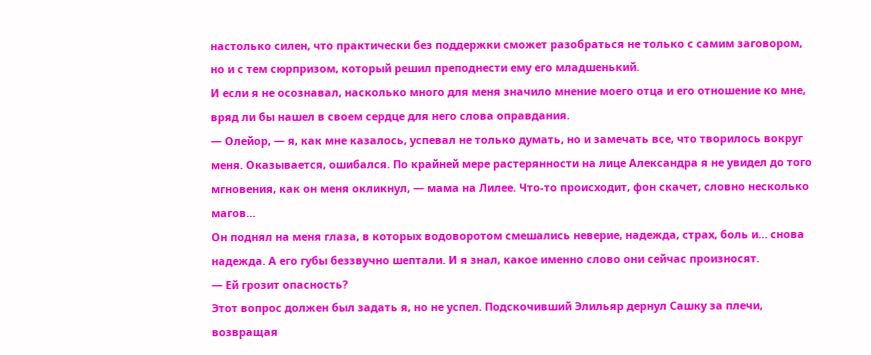настолько силен, что практически без поддержки сможет разобраться не только с самим заговором, но и с тем сюрпризом, который решил преподнести ему его младшенький.
И если я не осознавал, насколько много для меня значило мнение моего отца и его отношение ко мне, вряд ли бы нашел в своем сердце для него слова оправдания.
— Олейор, — я, как мне казалось, успевал не только думать, но и замечать все, что творилось вокруг меня. Оказывается, ошибался. По крайней мере растерянности на лице Александра я не увидел до того мгновения, как он меня окликнул, — мама на Лилее. Что-то происходит, фон скачет, словно несколько магов…
Он поднял на меня глаза, в которых водоворотом смешались неверие, надежда, страх, боль и… снова надежда. А его губы беззвучно шептали. И я знал, какое именно слово они сейчас произносят.
— Ей грозит опасность?
Этот вопрос должен был задать я, но не успел. Подскочивший Элильяр дернул Сашку за плечи, возвращая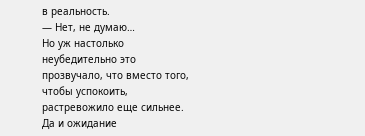в реальность.
— Нет, не думаю…
Но уж настолько неубедительно это прозвучало, что вместо того, чтобы успокоить, растревожило еще сильнее.
Да и ожидание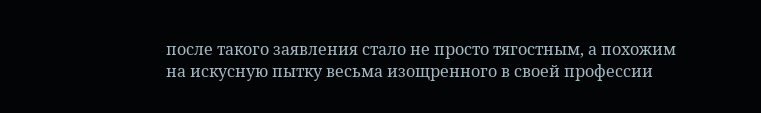после такого заявления стало не просто тягостным, а похожим на искусную пытку весьма изощренного в своей профессии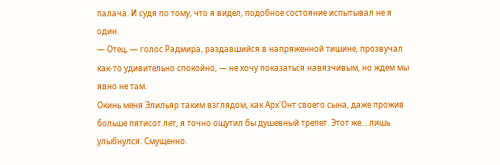палача. И судя по тому, что я видел, подобное состояние испытывал не я один.
— Отец, — голос Радмира, раздавшийся в напряженной тишине, прозвучал как-то удивительно спокойно, — не хочу показаться навязчивым, но ждем мы явно не там.
Окинь меня Элильяр таким взглядом, как Арх'Онт своего сына, даже прожив больше пятисот лет, я точно ощутил бы душевный трепет. Этот же… лишь улыбнулся. Смущенно.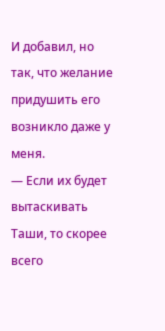И добавил, но так, что желание придушить его возникло даже у меня.
— Если их будет вытаскивать Таши, то скорее всего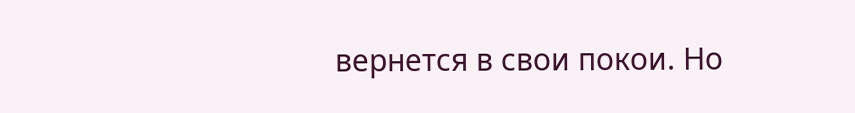вернется в свои покои. Но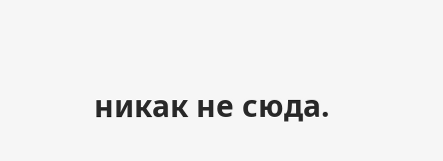никак не сюда.